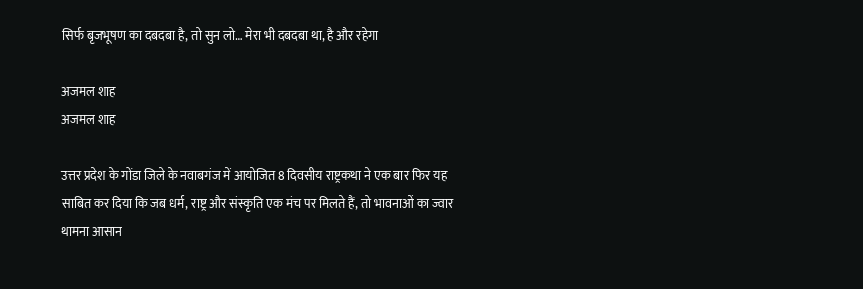सिर्फ बृजभूषण का दबदबा है, तो सुन लो… मेरा भी दबदबा था, है और रहेगा

अजमल शाह
अजमल शाह

उत्तर प्रदेश के गोंडा जिले के नवाबगंज में आयोजित 8 दिवसीय राष्ट्रकथा ने एक बार फिर यह साबित कर दिया कि जब धर्म, राष्ट्र और संस्कृति एक मंच पर मिलते हैं, तो भावनाओं का ज्वार थामना आसान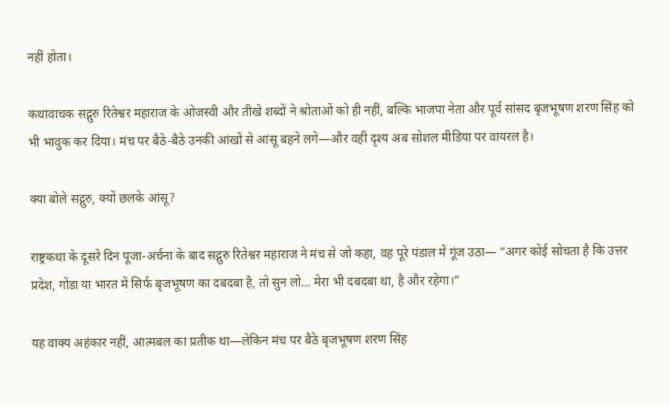नहीं होता।

कथावाचक सद्गुरु रितेश्वर महाराज के ओजस्वी और तीखे शब्दों ने श्रोताओं को ही नहीं, बल्कि भाजपा नेता और पूर्व सांसद बृजभूषण शरण सिंह को भी भावुक कर दिया। मंच पर बैठे-बैठे उनकी आंखों से आंसू बहने लगे—और वही दृश्य अब सोशल मीडिया पर वायरल है।

क्या बोले सद्गुरु, क्यों छलके आंसू?

राष्ट्रकथा के दूसरे दिन पूजा-अर्चना के बाद सद्गुरु रितेश्वर महाराज ने मंच से जो कहा, वह पूरे पंडाल में गूंज उठा— “अगर कोई सोचता है कि उत्तर प्रदेश, गोंडा या भारत में सिर्फ बृजभूषण का दबदबा है, तो सुन लो… मेरा भी दबदबा था, है और रहेगा।”

यह वाक्य अहंकार नहीं, आत्मबल का प्रतीक था—लेकिन मंच पर बैठे बृजभूषण शरण सिंह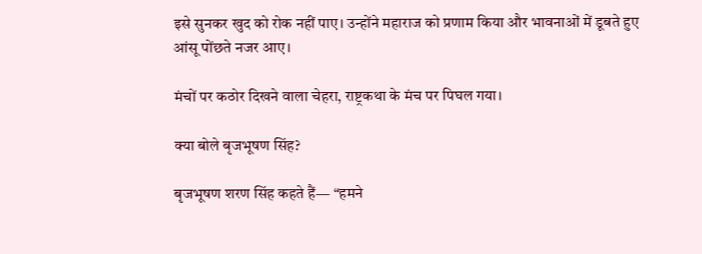इसे सुनकर खुद को रोक नहीं पाए। उन्होंने महाराज को प्रणाम किया और भावनाओं में डूबते हुए आंसू पोंछते नजर आए।

मंचों पर कठोर दिखने वाला चेहरा, राष्ट्रकथा के मंच पर पिघल गया।

क्या बोले बृजभूषण सिंह?

बृजभूषण शरण सिंह कहते हैं— “हमने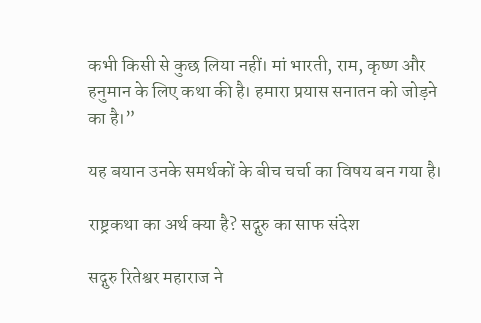कभी किसी से कुछ लिया नहीं। मां भारती, राम, कृष्ण और हनुमान के लिए कथा की है। हमारा प्रयास सनातन को जोड़ने का है।”

यह बयान उनके समर्थकों के बीच चर्चा का विषय बन गया है।

राष्ट्रकथा का अर्थ क्या है? सद्गुरु का साफ संदेश

सद्गुरु रितेश्वर महाराज ने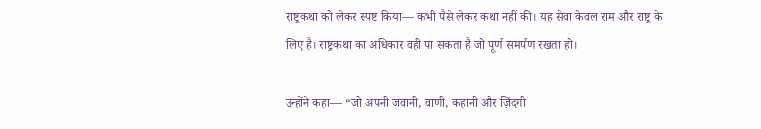राष्ट्रकथा को लेकर स्पष्ट किया— कभी पैसे लेकर कथा नहीं की। यह सेवा केवल राम और राष्ट्र के लिए है। राष्ट्रकथा का अधिकार वही पा सकता है जो पूर्ण समर्पण रखता हो।

उन्होंने कहा— “जो अपनी जवानी, वाणी, कहानी और ज़िंदगी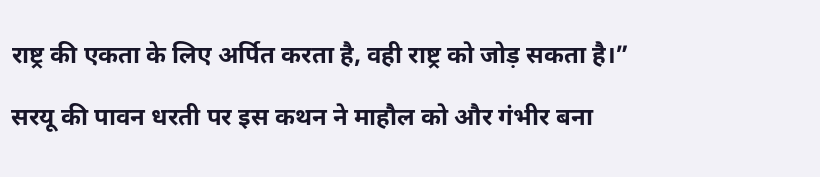राष्ट्र की एकता के लिए अर्पित करता है, वही राष्ट्र को जोड़ सकता है।”

सरयू की पावन धरती पर इस कथन ने माहौल को और गंभीर बना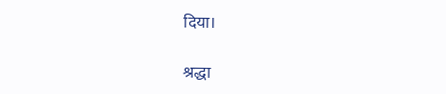दिया।

श्रद्धा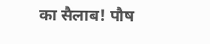का सैलाब! पौष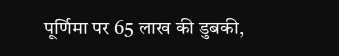पूर्णिमा पर 65 लाख की डुबकी,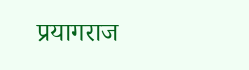प्रयागराज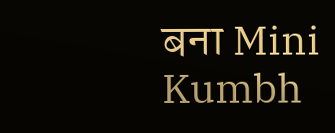बना Mini Kumbh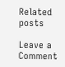Related posts

Leave a Comment